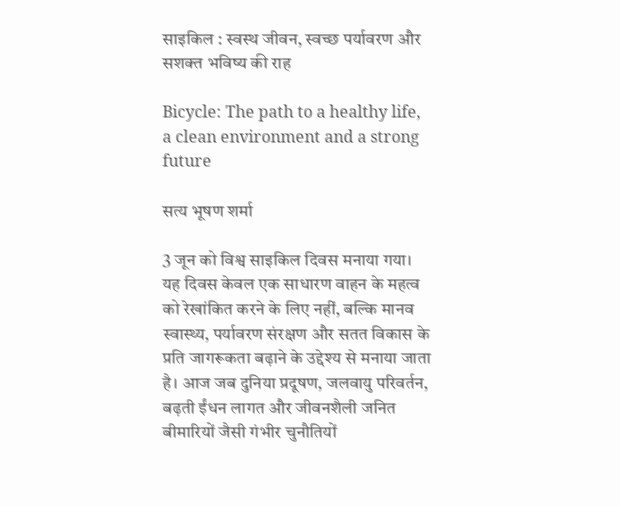साइकिल : स्वस्थ जीवन, स्वच्छ पर्यावरण और सशक्त भविष्य की राह

Bicycle: The path to a healthy life, a clean environment and a strong future

सत्य भूषण शर्मा

3 जून को विश्व साइकिल दिवस मनाया गया। यह दिवस केवल एक साधारण वाहन के महत्व को रेखांकित करने के लिए नहीं, बल्कि मानव स्वास्थ्य, पर्यावरण संरक्षण और सतत विकास के प्रति जागरूकता बढ़ाने के उद्देश्य से मनाया जाता है। आज जब दुनिया प्रदूषण, जलवायु परिवर्तन, बढ़ती ईंधन लागत और जीवनशैली जनित बीमारियों जैसी गंभीर चुनौतियों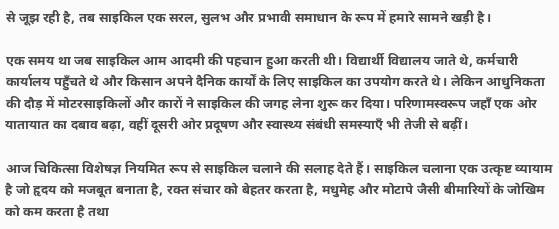से जूझ रही है, तब साइकिल एक सरल, सुलभ और प्रभावी समाधान के रूप में हमारे सामने खड़ी है।

एक समय था जब साइकिल आम आदमी की पहचान हुआ करती थी। विद्यार्थी विद्यालय जाते थे, कर्मचारी कार्यालय पहुँचते थे और किसान अपने दैनिक कार्यों के लिए साइकिल का उपयोग करते थे। लेकिन आधुनिकता की दौड़ में मोटरसाइकिलों और कारों ने साइकिल की जगह लेना शुरू कर दिया। परिणामस्वरूप जहाँ एक ओर यातायात का दबाव बढ़ा, वहीं दूसरी ओर प्रदूषण और स्वास्थ्य संबंधी समस्याएँ भी तेजी से बढ़ीं।

आज चिकित्सा विशेषज्ञ नियमित रूप से साइकिल चलाने की सलाह देते हैं। साइकिल चलाना एक उत्कृष्ट व्यायाम है जो हृदय को मजबूत बनाता है, रक्त संचार को बेहतर करता है, मधुमेह और मोटापे जैसी बीमारियों के जोखिम को कम करता है तथा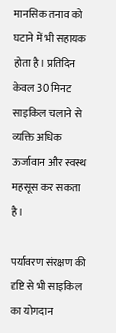मानसिक तनाव को घटाने में भी सहायक होता है। प्रतिदिन केवल 30 मिनट साइकिल चलाने से व्यक्ति अधिक ऊर्जावान और स्वस्थ महसूस कर सकता है।

पर्यावरण संरक्षण की दृष्टि से भी साइकिल का योगदान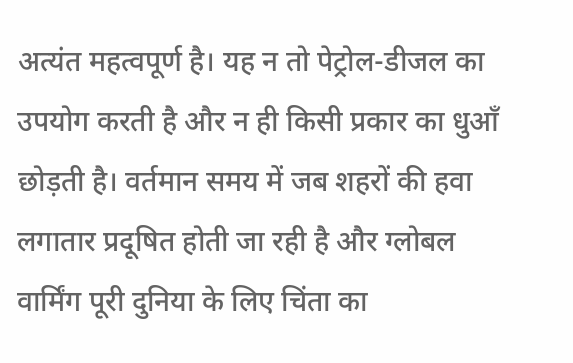अत्यंत महत्वपूर्ण है। यह न तो पेट्रोल-डीजल का उपयोग करती है और न ही किसी प्रकार का धुआँ छोड़ती है। वर्तमान समय में जब शहरों की हवा लगातार प्रदूषित होती जा रही है और ग्लोबल वार्मिंग पूरी दुनिया के लिए चिंता का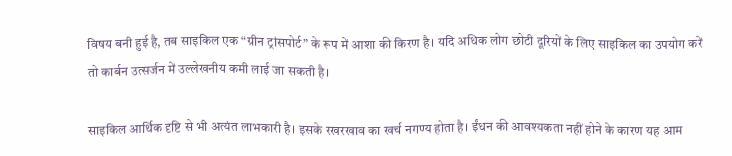विषय बनी हुई है, तब साइकिल एक “ग्रीन ट्रांसपोर्ट” के रूप में आशा की किरण है। यदि अधिक लोग छोटी दूरियों के लिए साइकिल का उपयोग करें तो कार्बन उत्सर्जन में उल्लेखनीय कमी लाई जा सकती है।

साइकिल आर्थिक दृष्टि से भी अत्यंत लाभकारी है। इसके रखरखाव का खर्च नगण्य होता है। ईंधन की आवश्यकता नहीं होने के कारण यह आम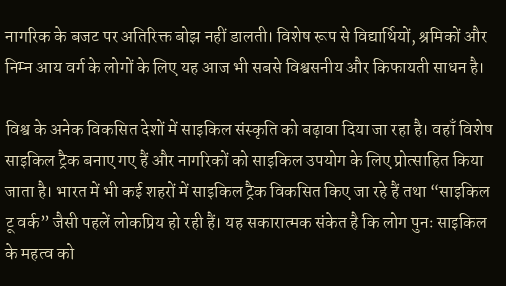नागरिक के बजट पर अतिरिक्त बोझ नहीं डालती। विशेष रूप से विद्यार्थियों, श्रमिकों और निम्न आय वर्ग के लोगों के लिए यह आज भी सबसे विश्वसनीय और किफायती साधन है।

विश्व के अनेक विकसित देशों में साइकिल संस्कृति को बढ़ावा दिया जा रहा है। वहाँ विशेष साइकिल ट्रैक बनाए गए हैं और नागरिकों को साइकिल उपयोग के लिए प्रोत्साहित किया जाता है। भारत में भी कई शहरों में साइकिल ट्रैक विकसित किए जा रहे हैं तथा “साइकिल टू वर्क” जैसी पहलें लोकप्रिय हो रही हैं। यह सकारात्मक संकेत है कि लोग पुनः साइकिल के महत्व को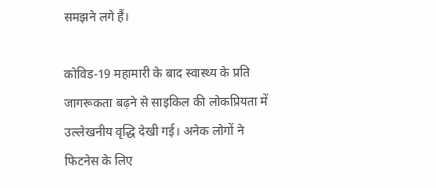समझने लगे हैं।

कोविड-19 महामारी के बाद स्वास्थ्य के प्रति जागरूकता बढ़ने से साइकिल की लोकप्रियता में उल्लेखनीय वृद्धि देखी गई। अनेक लोगों ने फिटनेस के लिए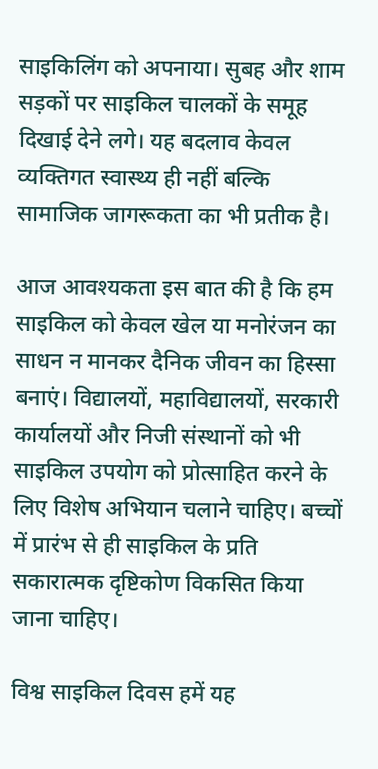साइकिलिंग को अपनाया। सुबह और शाम सड़कों पर साइकिल चालकों के समूह दिखाई देने लगे। यह बदलाव केवल व्यक्तिगत स्वास्थ्य ही नहीं बल्कि सामाजिक जागरूकता का भी प्रतीक है।

आज आवश्यकता इस बात की है कि हम साइकिल को केवल खेल या मनोरंजन का साधन न मानकर दैनिक जीवन का हिस्सा बनाएं। विद्यालयों, महाविद्यालयों, सरकारी कार्यालयों और निजी संस्थानों को भी साइकिल उपयोग को प्रोत्साहित करने के लिए विशेष अभियान चलाने चाहिए। बच्चों में प्रारंभ से ही साइकिल के प्रति सकारात्मक दृष्टिकोण विकसित किया जाना चाहिए।

विश्व साइकिल दिवस हमें यह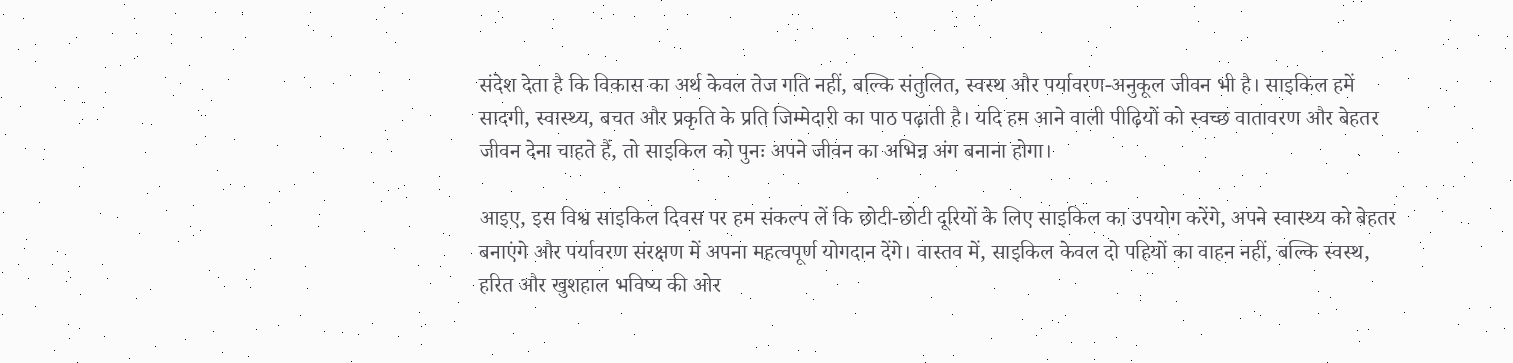संदेश देता है कि विकास का अर्थ केवल तेज गति नहीं, बल्कि संतुलित, स्वस्थ और पर्यावरण-अनुकूल जीवन भी है। साइकिल हमें सादगी, स्वास्थ्य, बचत और प्रकृति के प्रति जिम्मेदारी का पाठ पढ़ाती है। यदि हम आने वाली पीढ़ियों को स्वच्छ वातावरण और बेहतर जीवन देना चाहते हैं, तो साइकिल को पुनः अपने जीवन का अभिन्न अंग बनाना होगा।

आइए, इस विश्व साइकिल दिवस पर हम संकल्प लें कि छोटी-छोटी दूरियों के लिए साइकिल का उपयोग करेंगे, अपने स्वास्थ्य को बेहतर बनाएंगे और पर्यावरण संरक्षण में अपना महत्वपूर्ण योगदान देंगे। वास्तव में, साइकिल केवल दो पहियों का वाहन नहीं, बल्कि स्वस्थ, हरित और खुशहाल भविष्य की ओर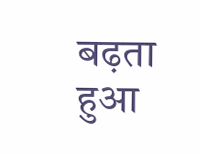बढ़ता हुआ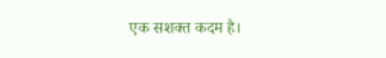एक सशक्त कदम है।